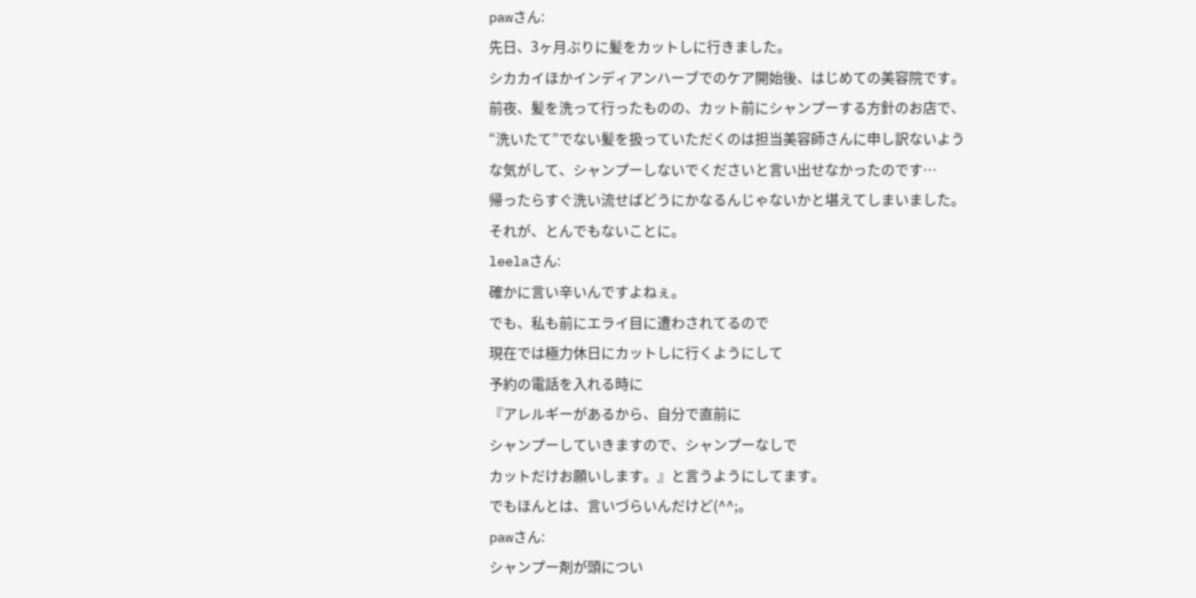pawさん:
先日、3ヶ月ぶりに髪をカットしに行きました。
シカカイほかインディアンハーブでのケア開始後、はじめての美容院です。
前夜、髪を洗って行ったものの、カット前にシャンプーする方針のお店で、
“洗いたて”でない髪を扱っていただくのは担当美容師さんに申し訳ないよう
な気がして、シャンプーしないでくださいと言い出せなかったのです…
帰ったらすぐ洗い流せばどうにかなるんじゃないかと堪えてしまいました。
それが、とんでもないことに。
leelaさん:
確かに言い辛いんですよねぇ。
でも、私も前にエライ目に遭わされてるので
現在では極力休日にカットしに行くようにして
予約の電話を入れる時に
『アレルギーがあるから、自分で直前に
シャンプーしていきますので、シャンプーなしで
カットだけお願いします。』と言うようにしてます。
でもほんとは、言いづらいんだけど(^^;。
pawさん:
シャンプー剤が頭につい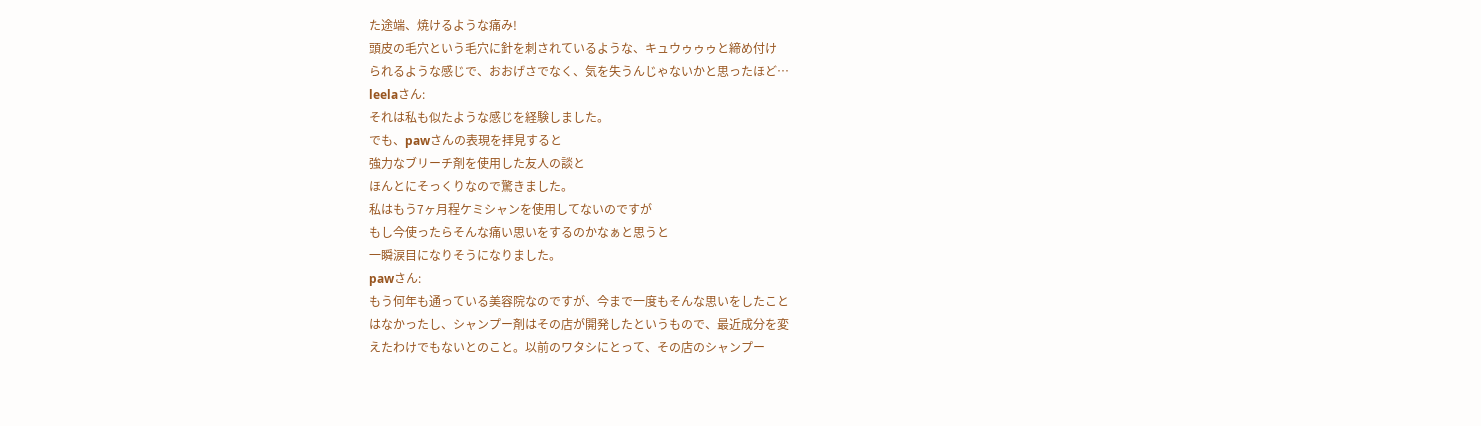た途端、焼けるような痛み!
頭皮の毛穴という毛穴に針を刺されているような、キュウゥゥゥと締め付け
られるような感じで、おおげさでなく、気を失うんじゃないかと思ったほど…
leelaさん:
それは私も似たような感じを経験しました。
でも、pawさんの表現を拝見すると
強力なブリーチ剤を使用した友人の談と
ほんとにそっくりなので驚きました。
私はもう7ヶ月程ケミシャンを使用してないのですが
もし今使ったらそんな痛い思いをするのかなぁと思うと
一瞬涙目になりそうになりました。
pawさん:
もう何年も通っている美容院なのですが、今まで一度もそんな思いをしたこと
はなかったし、シャンプー剤はその店が開発したというもので、最近成分を変
えたわけでもないとのこと。以前のワタシにとって、その店のシャンプー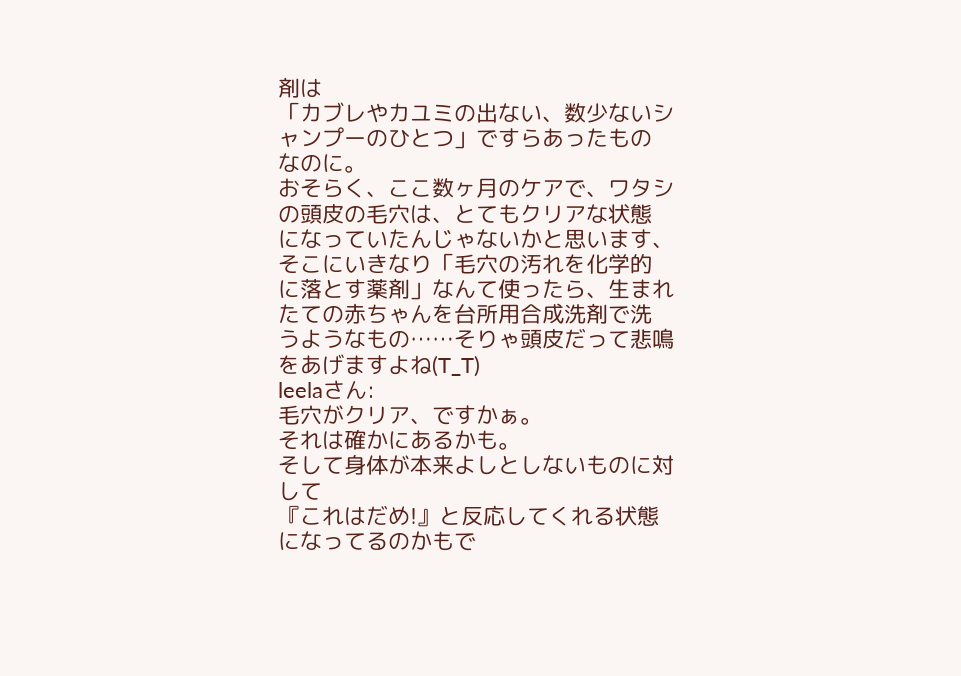剤は
「カブレやカユミの出ない、数少ないシャンプーのひとつ」ですらあったもの
なのに。
おそらく、ここ数ヶ月のケアで、ワタシの頭皮の毛穴は、とてもクリアな状態
になっていたんじゃないかと思います、そこにいきなり「毛穴の汚れを化学的
に落とす薬剤」なんて使ったら、生まれたての赤ちゃんを台所用合成洗剤で洗
うようなもの……そりゃ頭皮だって悲鳴をあげますよね(T_T)
leelaさん:
毛穴がクリア、ですかぁ。
それは確かにあるかも。
そして身体が本来よしとしないものに対して
『これはだめ!』と反応してくれる状態になってるのかもで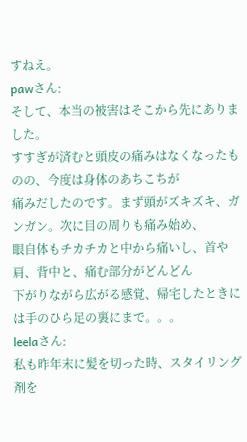すねえ。
pawさん:
そして、本当の被害はそこから先にありました。
すすぎが済むと頭皮の痛みはなくなったものの、今度は身体のあちこちが
痛みだしたのです。まず頭がズキズキ、ガンガン。次に目の周りも痛み始め、
眼自体もチカチカと中から痛いし、首や肩、背中と、痛む部分がどんどん
下がりながら広がる感覚、帰宅したときには手のひら足の裏にまで。。。
leelaさん:
私も昨年末に髪を切った時、スタイリング剤を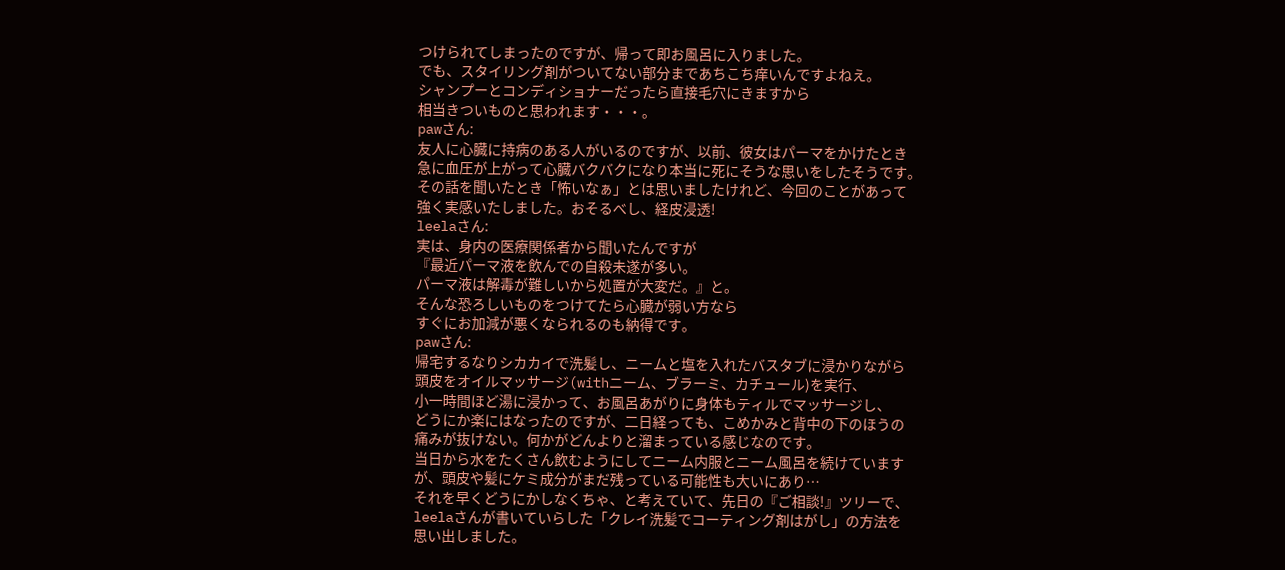つけられてしまったのですが、帰って即お風呂に入りました。
でも、スタイリング剤がついてない部分まであちこち痒いんですよねえ。
シャンプーとコンディショナーだったら直接毛穴にきますから
相当きついものと思われます・・・。
pawさん:
友人に心臓に持病のある人がいるのですが、以前、彼女はパーマをかけたとき
急に血圧が上がって心臓バクバクになり本当に死にそうな思いをしたそうです。
その話を聞いたとき「怖いなぁ」とは思いましたけれど、今回のことがあって
強く実感いたしました。おそるべし、経皮浸透!
leelaさん:
実は、身内の医療関係者から聞いたんですが
『最近パーマ液を飲んでの自殺未遂が多い。
パーマ液は解毒が難しいから処置が大変だ。』と。
そんな恐ろしいものをつけてたら心臓が弱い方なら
すぐにお加減が悪くなられるのも納得です。
pawさん:
帰宅するなりシカカイで洗髪し、ニームと塩を入れたバスタブに浸かりながら
頭皮をオイルマッサージ(withニーム、ブラーミ、カチュール)を実行、
小一時間ほど湯に浸かって、お風呂あがりに身体もティルでマッサージし、
どうにか楽にはなったのですが、二日経っても、こめかみと背中の下のほうの
痛みが抜けない。何かがどんよりと溜まっている感じなのです。
当日から水をたくさん飲むようにしてニーム内服とニーム風呂を続けています
が、頭皮や髪にケミ成分がまだ残っている可能性も大いにあり…
それを早くどうにかしなくちゃ、と考えていて、先日の『ご相談!』ツリーで、
leelaさんが書いていらした「クレイ洗髪でコーティング剤はがし」の方法を
思い出しました。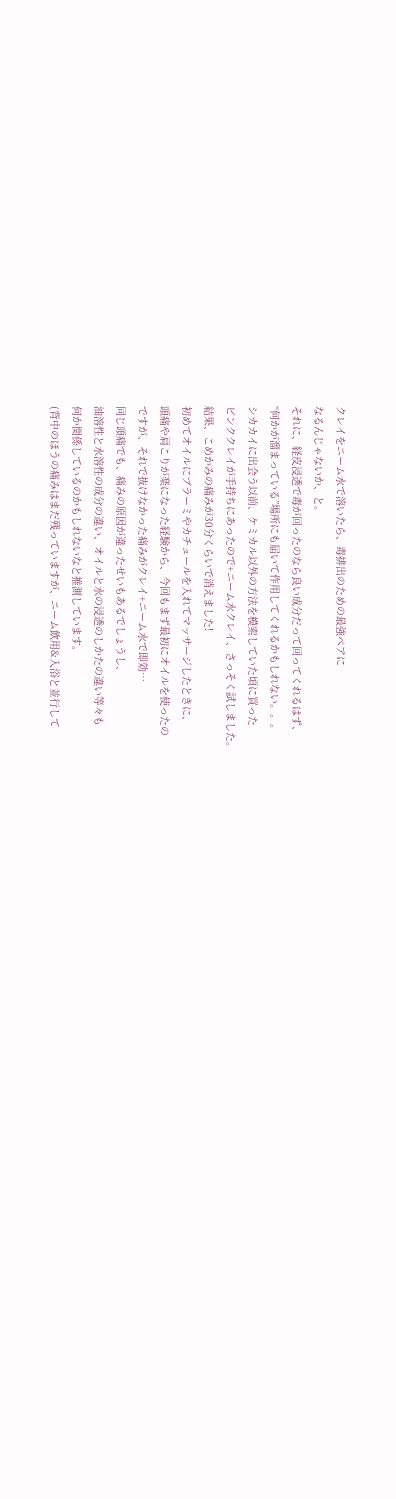クレイをニーム水で溶いたら、毒排出のための最強ペアに
なるんじゃないか、と。
それに、経皮浸透で毒が回ったのなら良い成分だって回ってくれるはず、
“何かが溜まっている”場所にも届いて作用してくれるかもしれない。。。
シカカイに出会う以前、ケミカル以外の方法を模索していた頃に買った
ピンククレイが手持ちにあったので+ニーム水クレイ、さっそく試しました。
結果、こめかみの痛みが30分くらいで消えました!
初めてオイルにブラーミやカチュールを入れてマッサージしたときに、
頭痛や肩こりが楽になった経験から、今回もまず最初にオイルを使ったの
ですが、それで抜けなかった痛みがクレイ+ニーム水で即効…
同じ頭痛でも、痛みの原因が違ったせいもあるでしょうし、
油溶性と水溶性の成分の違い、オイルと水の浸透のしかたの違い等々も
何か関係しているのかもしれないなと推測しています。
(背中のほうの痛みはまだ残っていますが、ニーム飲用&入浴と並行して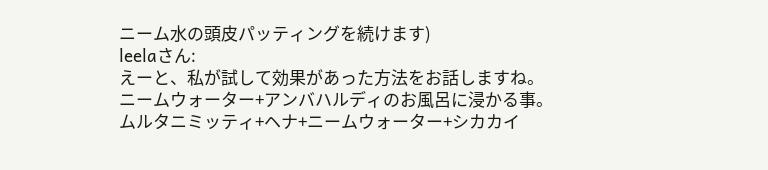ニーム水の頭皮パッティングを続けます)
leelaさん:
えーと、私が試して効果があった方法をお話しますね。
ニームウォーター+アンバハルディのお風呂に浸かる事。
ムルタニミッティ+ヘナ+ニームウォーター+シカカイ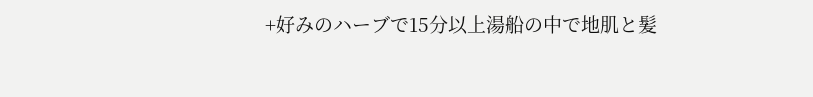+好みのハーブで15分以上湯船の中で地肌と髪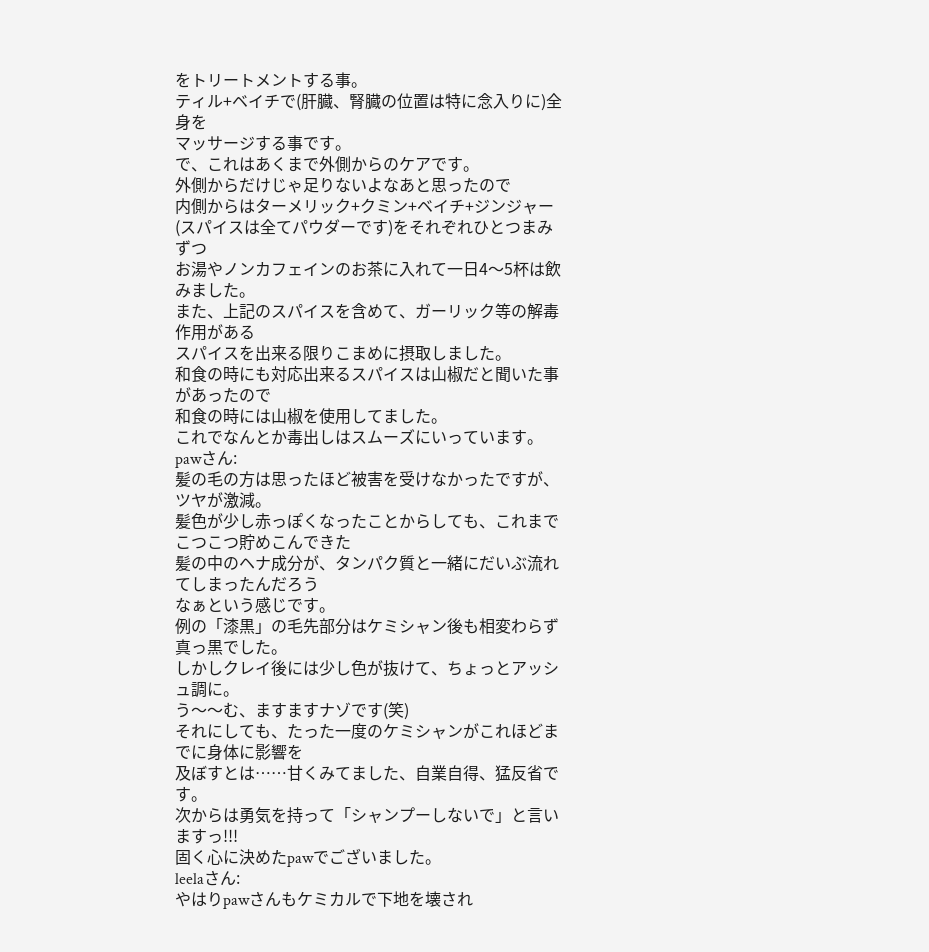をトリートメントする事。
ティル+ベイチで(肝臓、腎臓の位置は特に念入りに)全身を
マッサージする事です。
で、これはあくまで外側からのケアです。
外側からだけじゃ足りないよなあと思ったので
内側からはターメリック+クミン+ベイチ+ジンジャー
(スパイスは全てパウダーです)をそれぞれひとつまみずつ
お湯やノンカフェインのお茶に入れて一日4〜5杯は飲みました。
また、上記のスパイスを含めて、ガーリック等の解毒作用がある
スパイスを出来る限りこまめに摂取しました。
和食の時にも対応出来るスパイスは山椒だと聞いた事があったので
和食の時には山椒を使用してました。
これでなんとか毒出しはスムーズにいっています。
pawさん:
髪の毛の方は思ったほど被害を受けなかったですが、ツヤが激減。
髪色が少し赤っぽくなったことからしても、これまでこつこつ貯めこんできた
髪の中のヘナ成分が、タンパク質と一緒にだいぶ流れてしまったんだろう
なぁという感じです。
例の「漆黒」の毛先部分はケミシャン後も相変わらず真っ黒でした。
しかしクレイ後には少し色が抜けて、ちょっとアッシュ調に。
う〜〜む、ますますナゾです(笑)
それにしても、たった一度のケミシャンがこれほどまでに身体に影響を
及ぼすとは……甘くみてました、自業自得、猛反省です。
次からは勇気を持って「シャンプーしないで」と言いますっ!!!
固く心に決めたpawでございました。
leelaさん:
やはりpawさんもケミカルで下地を壊され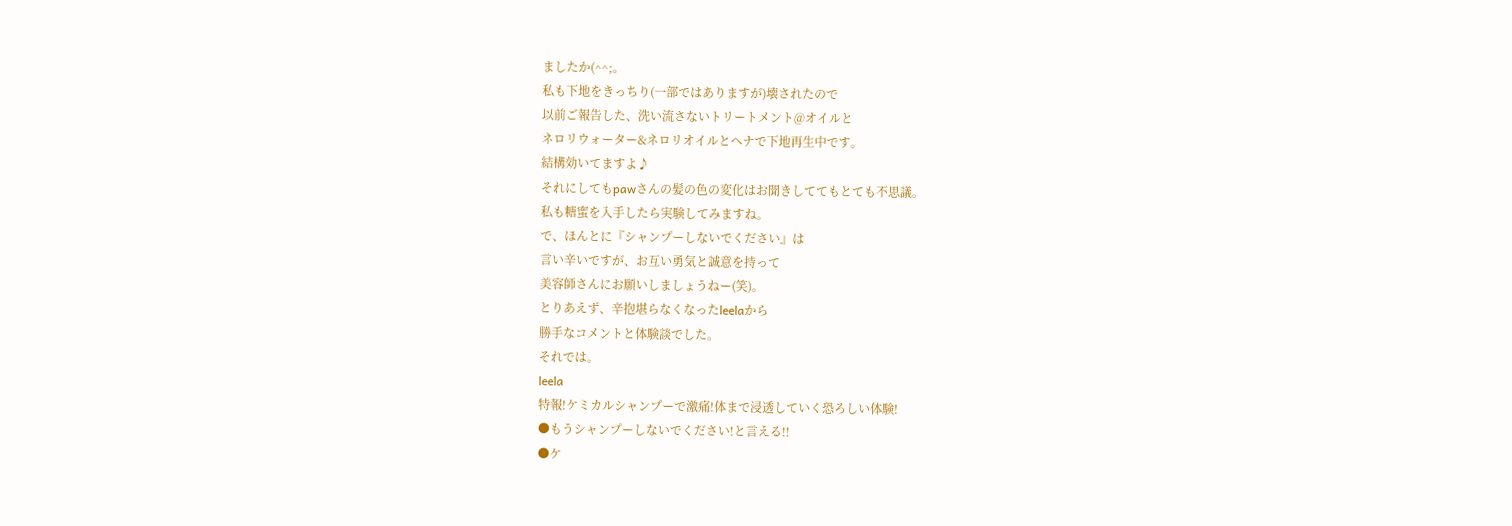ましたか(^^;。
私も下地をきっちり(一部ではありますが)壊されたので
以前ご報告した、洗い流さないトリートメント@オイルと
ネロリウォーター&ネロリオイルとヘナで下地再生中です。
結構効いてますよ♪
それにしてもpawさんの髪の色の変化はお聞きしててもとても不思議。
私も糖蜜を入手したら実験してみますね。
で、ほんとに『シャンプーしないでください』は
言い辛いですが、お互い勇気と誠意を持って
美容師さんにお願いしましょうねー(笑)。
とりあえず、辛抱堪らなくなったleelaから
勝手なコメントと体験談でした。
それでは。
leela
特報!ケミカルシャンプーで激痛!体まで浸透していく恐ろしい体験!
●もうシャンプーしないでください!と言える!!
●ケ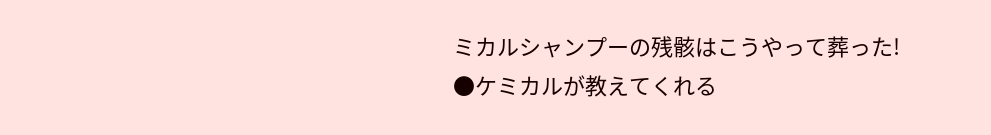ミカルシャンプーの残骸はこうやって葬った!
●ケミカルが教えてくれる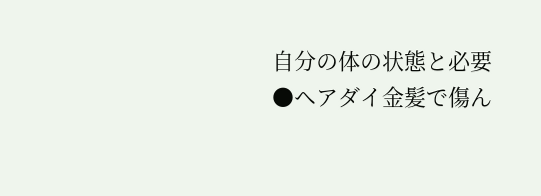自分の体の状態と必要
●ヘアダイ金髪で傷ん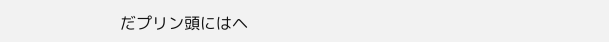だプリン頭にはヘ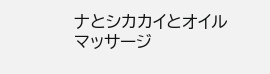ナとシカカイとオイルマッサージ